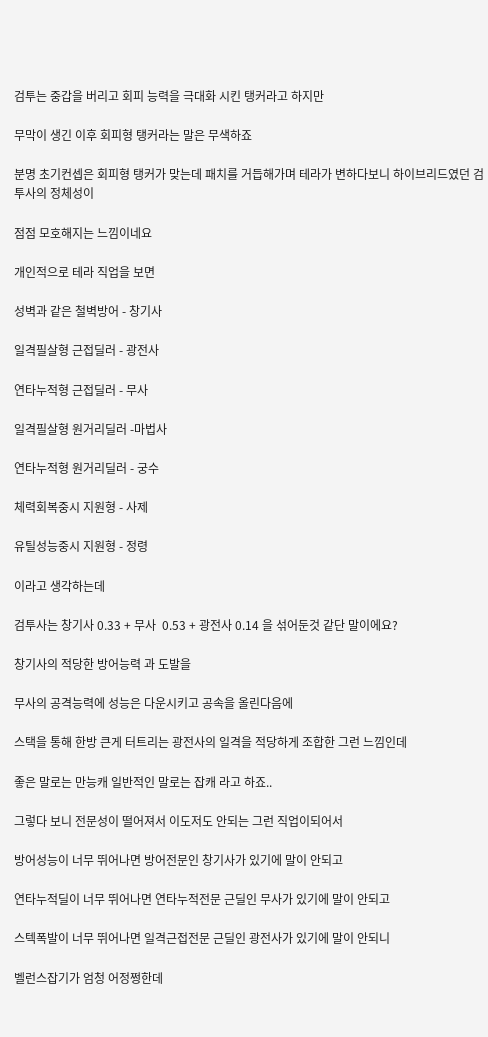검투는 중갑을 버리고 회피 능력을 극대화 시킨 탱커라고 하지만

무막이 생긴 이후 회피형 탱커라는 말은 무색하죠

분명 초기컨셉은 회피형 탱커가 맞는데 패치를 거듭해가며 테라가 변하다보니 하이브리드였던 검투사의 정체성이

점점 모호해지는 느낌이네요

개인적으로 테라 직업을 보면

성벽과 같은 철벽방어 - 창기사

일격필살형 근접딜러 - 광전사

연타누적형 근접딜러 - 무사

일격필살형 원거리딜러 -마법사

연타누적형 원거리딜러 - 궁수

체력회복중시 지원형 - 사제

유틸성능중시 지원형 - 정령

이라고 생각하는데

검투사는 창기사 0.33 + 무사  0.53 + 광전사 0.14 을 섞어둔것 같단 말이에요?

창기사의 적당한 방어능력 과 도발을

무사의 공격능력에 성능은 다운시키고 공속을 올린다음에

스택을 통해 한방 큰게 터트리는 광전사의 일격을 적당하게 조합한 그런 느낌인데

좋은 말로는 만능캐 일반적인 말로는 잡캐 라고 하죠..

그렇다 보니 전문성이 떨어져서 이도저도 안되는 그런 직업이되어서

방어성능이 너무 뛰어나면 방어전문인 창기사가 있기에 말이 안되고

연타누적딜이 너무 뛰어나면 연타누적전문 근딜인 무사가 있기에 말이 안되고

스텍폭발이 너무 뛰어나면 일격근접전문 근딜인 광전사가 있기에 말이 안되니

벨런스잡기가 엄청 어정쩡한데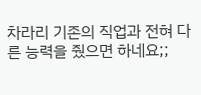차라리 기존의 직업과 전혀 다른 능력을 줬으면 하네요;;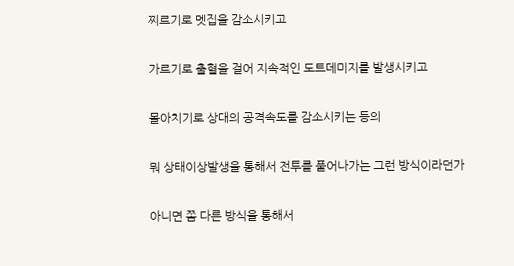찌르기로 멧집을 감소시키고

가르기로 출혈을 걸어 지속적인 도트데미지를 발생시키고

몰아치기로 상대의 공격속도를 감소시키는 등의

뭐 상태이상발생을 통해서 전투를 풀어나가는 그런 방식이라던가

아니면 쫌 다른 방식을 통해서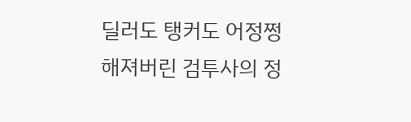딜러도 탱커도 어정쩡해져버린 검투사의 정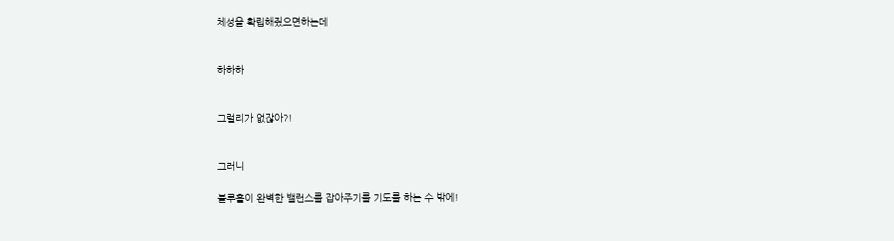체성을 확립해줬으면하는데


하하하


그럴리가 없잖아?!


그러니

블루홀이 완벽한 밸런스를 잡아주기를 기도를 하는 수 밖에!